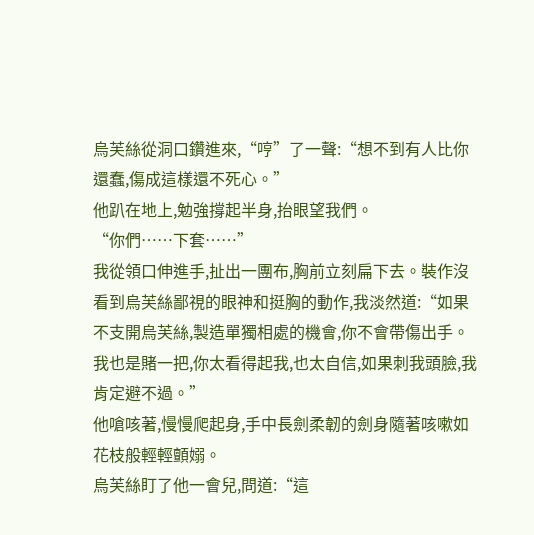烏芙絲從洞口鑽進來,“哼”了一聲:“想不到有人比你還蠢,傷成這樣還不死心。”
他趴在地上,勉強撐起半身,抬眼望我們。
“你們……下套……”
我從領口伸進手,扯出一團布,胸前立刻扁下去。裝作沒看到烏芙絲鄙視的眼神和挺胸的動作,我淡然道:“如果不支開烏芙絲,製造單獨相處的機會,你不會帶傷出手。我也是賭一把,你太看得起我,也太自信,如果刺我頭臉,我肯定避不過。”
他嗆咳著,慢慢爬起身,手中長劍柔韌的劍身隨著咳嗽如花枝般輕輕顫嫋。
烏芙絲盯了他一會兒,問道:“這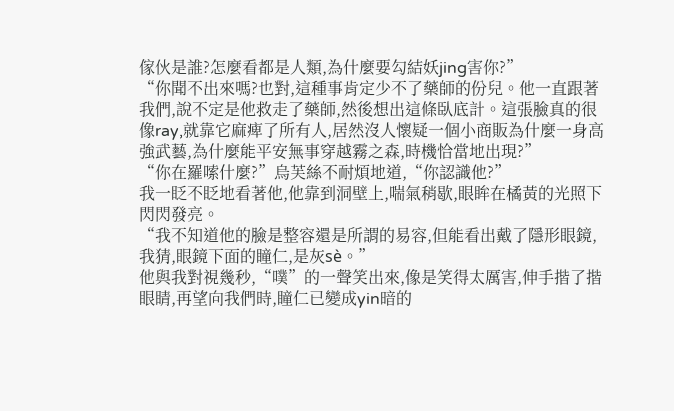傢伙是誰?怎麼看都是人類,為什麼要勾結妖jing害你?”
“你聞不出來嗎?也對,這種事肯定少不了藥師的份兒。他一直跟著我們,說不定是他救走了藥師,然後想出這條臥底計。這張臉真的很像ray,就靠它麻痺了所有人,居然沒人懷疑一個小商販為什麼一身高強武藝,為什麼能平安無事穿越霧之森,時機恰當地出現?”
“你在羅嗦什麼?”烏芙絲不耐煩地道,“你認識他?”
我一眨不眨地看著他,他靠到洞壁上,喘氣稍歇,眼眸在橘黃的光照下閃閃發亮。
“我不知道他的臉是整容還是所謂的易容,但能看出戴了隱形眼鏡,我猜,眼鏡下面的瞳仁,是灰sè。”
他與我對視幾秒,“噗”的一聲笑出來,像是笑得太厲害,伸手揩了揩眼睛,再望向我們時,瞳仁已變成yin暗的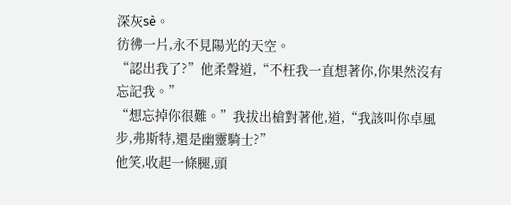深灰sè。
彷彿一片,永不見陽光的天空。
“認出我了?”他柔聲道,“不枉我一直想著你,你果然沒有忘記我。”
“想忘掉你很難。”我拔出槍對著他,道,“我該叫你卓風步,弗斯特,還是幽靈騎士?”
他笑,收起一條腿,頭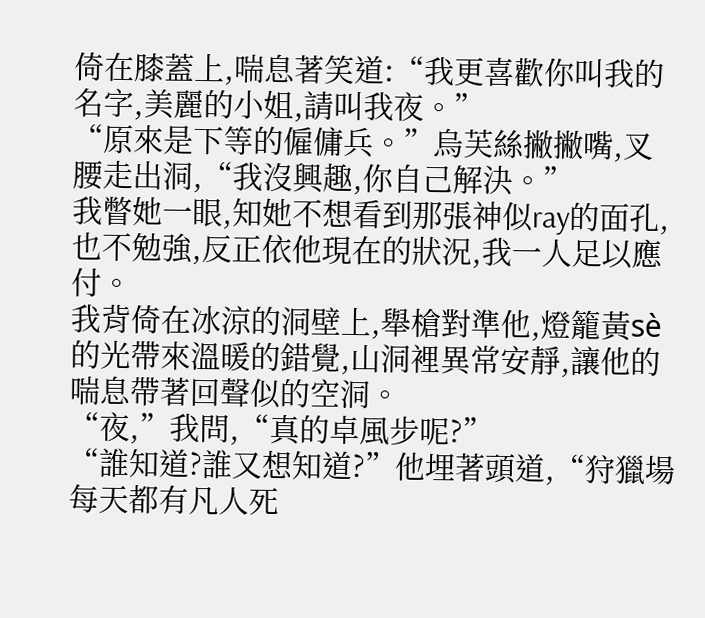倚在膝蓋上,喘息著笑道:“我更喜歡你叫我的名字,美麗的小姐,請叫我夜。”
“原來是下等的僱傭兵。”烏芙絲撇撇嘴,叉腰走出洞,“我沒興趣,你自己解決。”
我瞥她一眼,知她不想看到那張神似ray的面孔,也不勉強,反正依他現在的狀況,我一人足以應付。
我背倚在冰涼的洞壁上,舉槍對準他,燈籠黃sè的光帶來溫暖的錯覺,山洞裡異常安靜,讓他的喘息帶著回聲似的空洞。
“夜,”我問,“真的卓風步呢?”
“誰知道?誰又想知道?”他埋著頭道,“狩獵場每天都有凡人死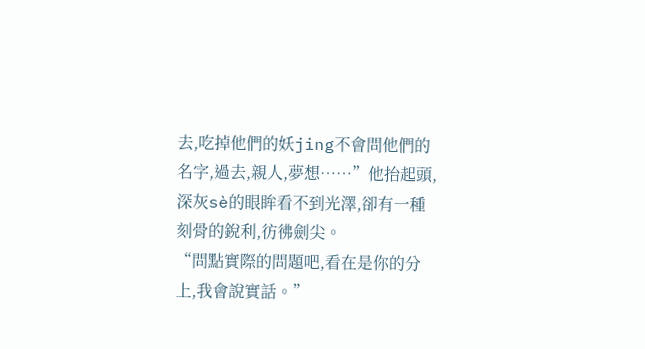去,吃掉他們的妖jing不會問他們的名字,過去,親人,夢想……”他抬起頭,深灰sè的眼眸看不到光澤,卻有一種刻骨的銳利,彷彿劍尖。
“問點實際的問題吧,看在是你的分上,我會說實話。”